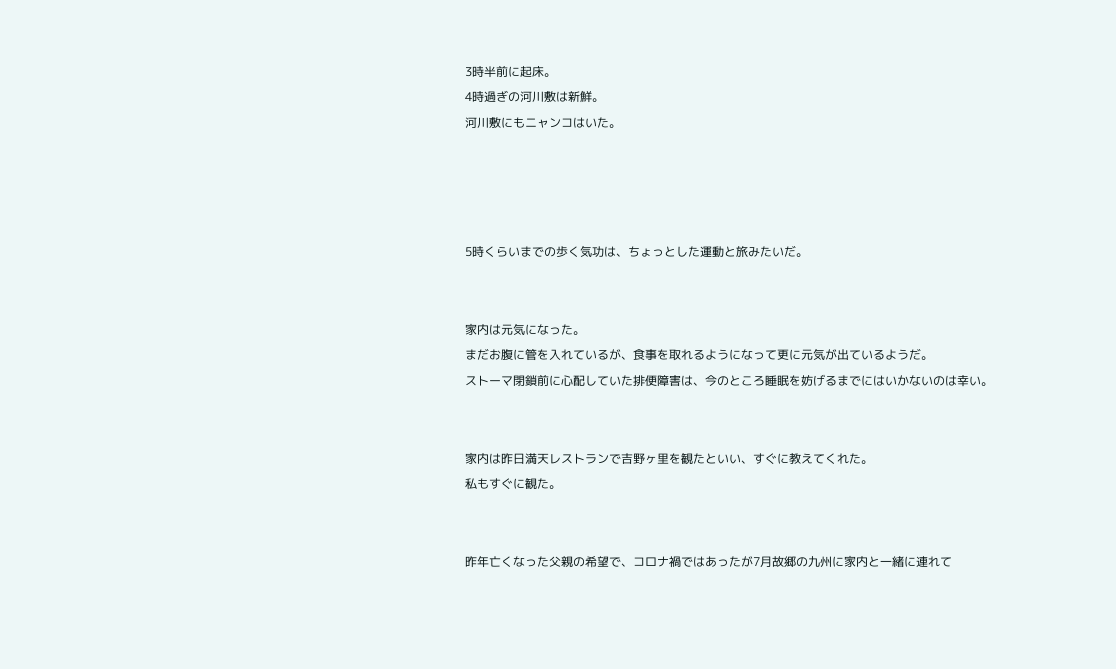3時半前に起床。
4時過ぎの河川敷は新鮮。
河川敷にもニャンコはいた。




5時くらいまでの歩く気功は、ちょっとした運動と旅みたいだ。


家内は元気になった。
まだお腹に管を入れているが、食事を取れるようになって更に元気が出ているようだ。
ストーマ閉鎖前に心配していた排便障害は、今のところ睡眠を妨げるまでにはいかないのは幸い。


家内は昨日満天レストランで吉野ヶ里を観たといい、すぐに教えてくれた。
私もすぐに観た。


昨年亡くなった父親の希望で、コロナ禍ではあったが7月故郷の九州に家内と一緒に連れて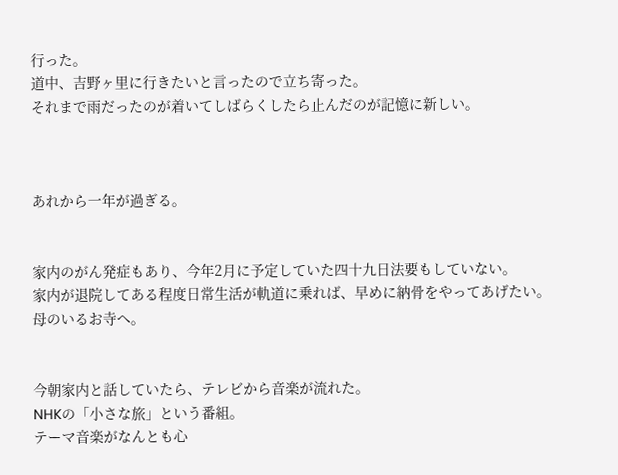行った。
道中、吉野ヶ里に行きたいと言ったので立ち寄った。
それまで雨だったのが着いてしばらくしたら止んだのが記憶に新しい。



あれから一年が過ぎる。


家内のがん発症もあり、今年2月に予定していた四十九日法要もしていない。
家内が退院してある程度日常生活が軌道に乗れば、早めに納骨をやってあげたい。
母のいるお寺へ。


今朝家内と話していたら、テレビから音楽が流れた。
NHKの「小さな旅」という番組。
テーマ音楽がなんとも心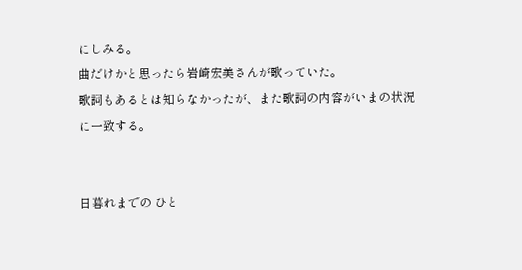にしみる。
曲だけかと思ったら岩崎宏美さんが歌っていた。
歌詞もあるとは知らなかったが、また歌詞の内容がいまの状況に一致する。


日暮れまでの ひと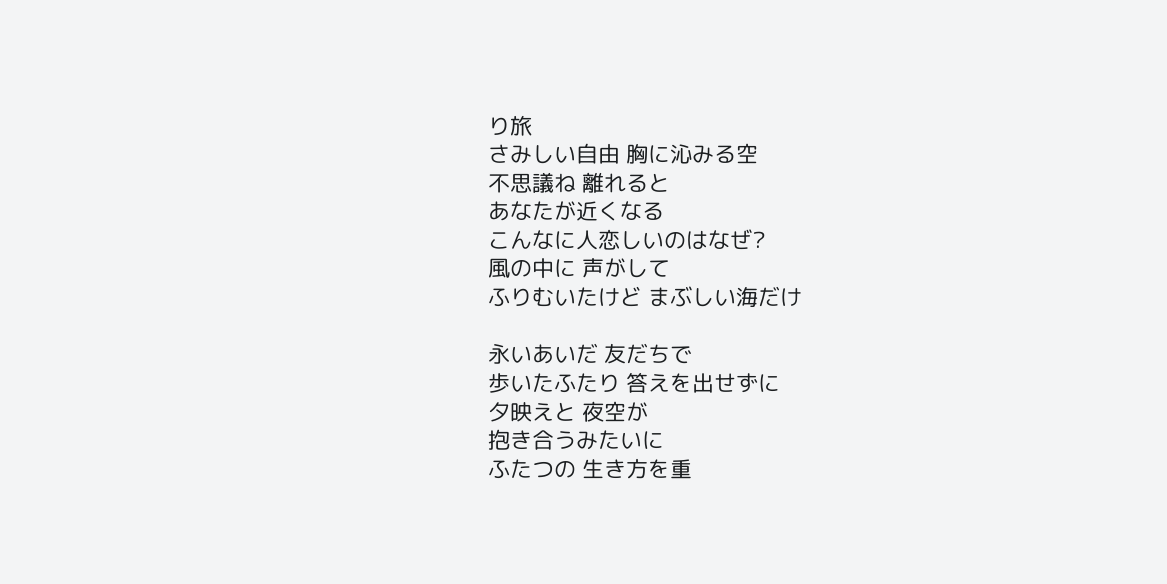り旅
さみしい自由 胸に沁みる空
不思議ね 離れると
あなたが近くなる
こんなに人恋しいのはなぜ?
風の中に 声がして
ふりむいたけど まぶしい海だけ

永いあいだ 友だちで
歩いたふたり 答えを出せずに
夕映えと 夜空が
抱き合うみたいに
ふたつの 生き方を重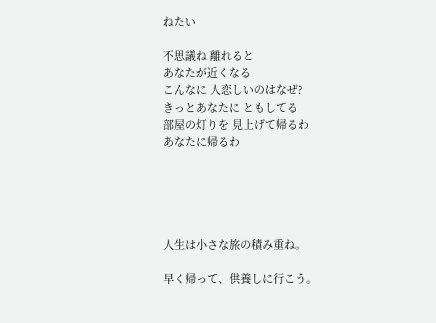ねたい

不思議ね 離れると
あなたが近くなる
こんなに 人恋しいのはなぜ?
きっとあなたに ともしてる
部屋の灯りを 見上げて帰るわ
あなたに帰るわ





人生は小さな旅の積み重ね。

早く帰って、供養しに行こう。